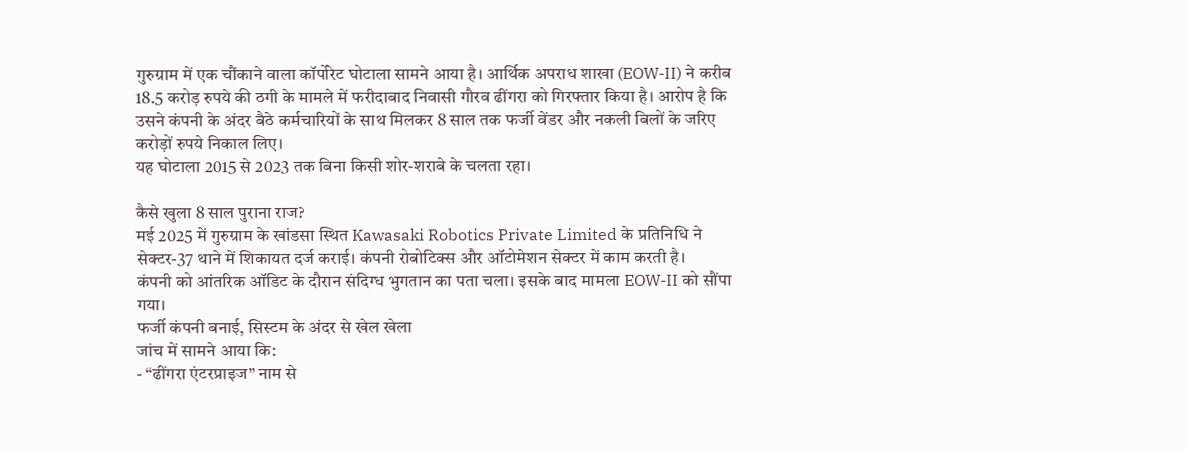गुरुग्राम में एक चौंकाने वाला कॉर्पोरेट घोटाला सामने आया है। आर्थिक अपराध शाखा (EOW-II) ने करीब 18.5 करोड़ रुपये की ठगी के मामले में फरीदाबाद निवासी गौरव ढींगरा को गिरफ्तार किया है। आरोप है कि उसने कंपनी के अंदर बैठे कर्मचारियों के साथ मिलकर 8 साल तक फर्जी वेंडर और नकली बिलों के जरिए करोड़ों रुपये निकाल लिए।
यह घोटाला 2015 से 2023 तक बिना किसी शोर-शराबे के चलता रहा।

कैसे खुला 8 साल पुराना राज?
मई 2025 में गुरुग्राम के खांडसा स्थित Kawasaki Robotics Private Limited के प्रतिनिधि ने सेक्टर-37 थाने में शिकायत दर्ज कराई। कंपनी रोबोटिक्स और ऑटोमेशन सेक्टर में काम करती है।
कंपनी को आंतरिक ऑडिट के दौरान संदिग्ध भुगतान का पता चला। इसके बाद मामला EOW-II को सौंपा गया।
फर्जी कंपनी बनाई, सिस्टम के अंदर से खेल खेला
जांच में सामने आया कि:
- “ढींगरा एंटरप्राइज” नाम से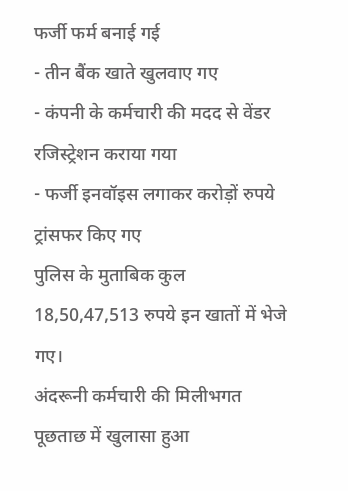फर्जी फर्म बनाई गई
- तीन बैंक खाते खुलवाए गए
- कंपनी के कर्मचारी की मदद से वेंडर रजिस्ट्रेशन कराया गया
- फर्जी इनवॉइस लगाकर करोड़ों रुपये ट्रांसफर किए गए
पुलिस के मुताबिक कुल 18,50,47,513 रुपये इन खातों में भेजे गए।
अंदरूनी कर्मचारी की मिलीभगत
पूछताछ में खुलासा हुआ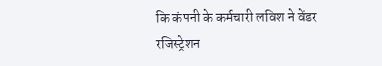कि कंपनी के कर्मचारी लविश ने वेंडर रजिस्ट्रेशन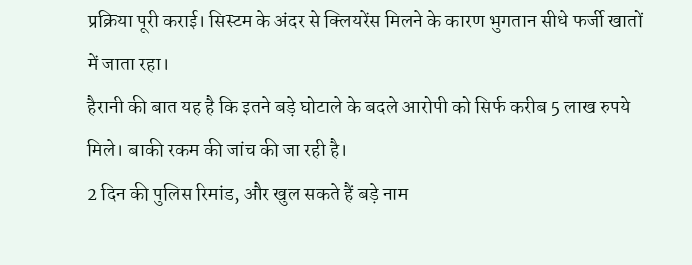प्रक्रिया पूरी कराई। सिस्टम के अंदर से क्लियरेंस मिलने के कारण भुगतान सीधे फर्जी खातों में जाता रहा।
हैरानी की बात यह है कि इतने बड़े घोटाले के बदले आरोपी को सिर्फ करीब 5 लाख रुपये मिले। बाकी रकम की जांच की जा रही है।
2 दिन की पुलिस रिमांड, और खुल सकते हैं बड़े नाम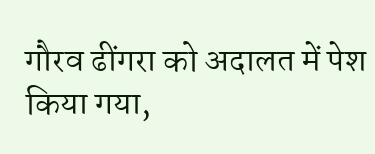गौरव ढींगरा को अदालत में पेश किया गया,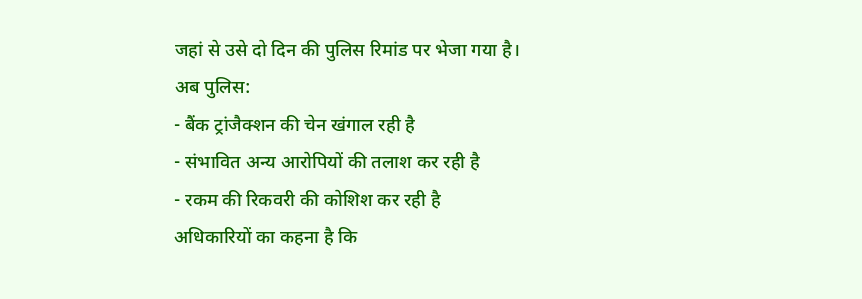जहां से उसे दो दिन की पुलिस रिमांड पर भेजा गया है।
अब पुलिस:
- बैंक ट्रांजैक्शन की चेन खंगाल रही है
- संभावित अन्य आरोपियों की तलाश कर रही है
- रकम की रिकवरी की कोशिश कर रही है
अधिकारियों का कहना है कि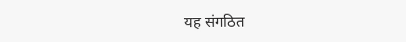यह संगठित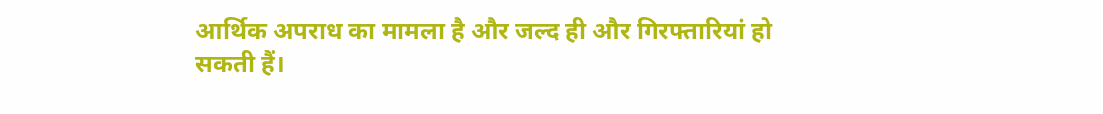आर्थिक अपराध का मामला है और जल्द ही और गिरफ्तारियां हो सकती हैं।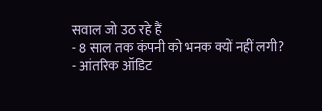सवाल जो उठ रहे हैं
- 8 साल तक कंपनी को भनक क्यों नहीं लगी?
- आंतरिक ऑडिट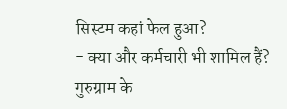सिस्टम कहां फेल हुआ?
- क्या और कर्मचारी भी शामिल हैं?
गुरुग्राम के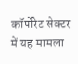कॉर्पोरेट सेक्टर में यह मामला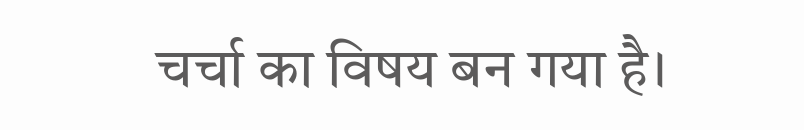चर्चा का विषय बन गया है।